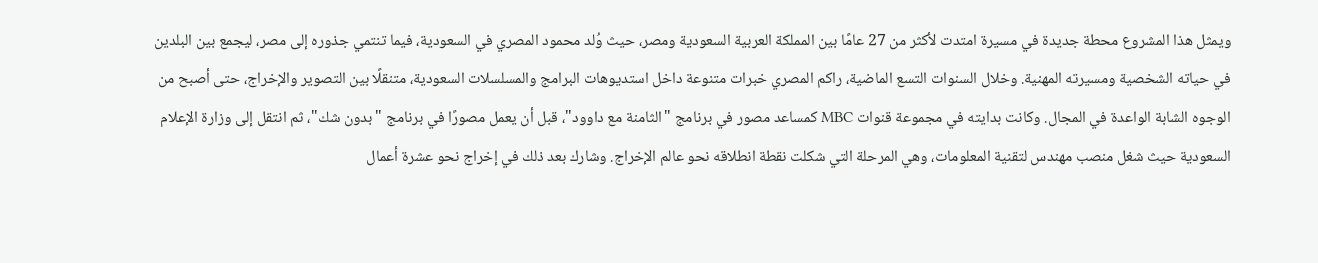ويمثل هذا المشروع محطة جديدة في مسيرة امتدت لأكثر من 27 عامًا بين المملكة العربية السعودية ومصر، حيث وُلد محمود المصري في السعودية، فيما تنتمي جذوره إلى مصر، ليجمع بين البلدين في حياته الشخصية ومسيرته المهنية. وخلال السنوات التسع الماضية، راكم المصري خبرات متنوعة داخل استديوهات البرامج والمسلسلات السعودية، متنقلًا بين التصوير والإخراج، حتى أصبح من الوجوه الشابة الواعدة في المجال. وكانت بدايته في مجموعة قنوات MBC كمساعد مصور في برنامج "الثامنة مع داوود"، قبل أن يعمل مصورًا في برنامج "بدون شك"، ثم انتقل إلى وزارة الإعلام السعودية حيث شغل منصب مهندس لتقنية المعلومات، وهي المرحلة التي شكلت نقطة انطلاقه نحو عالم الإخراج. وشارك بعد ذلك في إخراج نحو عشرة أعمال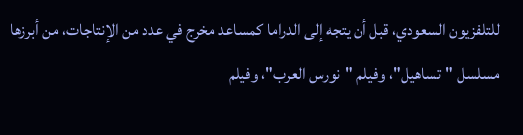للتلفزيون السعودي، قبل أن يتجه إلى الدراما كمساعد مخرج في عدد من الإنتاجات، من أبرزها مسلسل "تساهيل"، وفيلم "نورس العرب"، وفيلم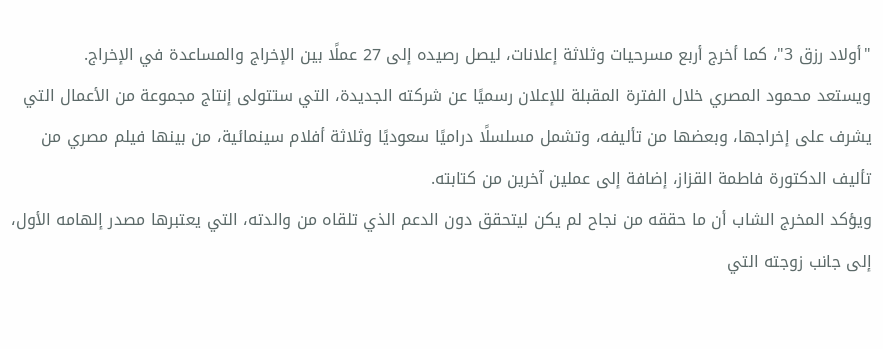"أولاد رزق 3"، كما أخرج أربع مسرحيات وثلاثة إعلانات، ليصل رصيده إلى 27 عملًا بين الإخراج والمساعدة في الإخراج.
ويستعد محمود المصري خلال الفترة المقبلة للإعلان رسميًا عن شركته الجديدة، التي ستتولى إنتاج مجموعة من الأعمال التي يشرف على إخراجها، وبعضها من تأليفه، وتشمل مسلسلًا دراميًا سعوديًا وثلاثة أفلام سينمائية، من بينها فيلم مصري من تأليف الدكتورة فاطمة القزاز، إضافة إلى عملين آخرين من كتابته.
ويؤكد المخرج الشاب أن ما حققه من نجاح لم يكن ليتحقق دون الدعم الذي تلقاه من والدته، التي يعتبرها مصدر إلهامه الأول، إلى جانب زوجته التي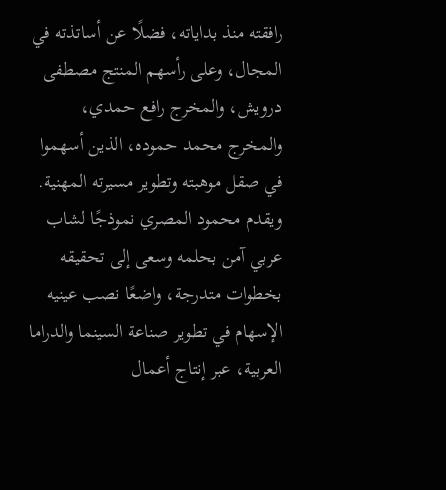رافقته منذ بداياته، فضلًا عن أساتذته في المجال، وعلى رأسهم المنتج مصطفى درويش، والمخرج رافع حمدي، والمخرج محمد حموده، الذين أسهموا في صقل موهبته وتطوير مسيرته المهنية. ويقدم محمود المصري نموذجًا لشاب عربي آمن بحلمه وسعى إلى تحقيقه بخطوات متدرجة، واضعًا نصب عينيه الإسهام في تطوير صناعة السينما والدراما العربية، عبر إنتاج أعمال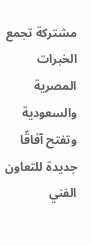مشتركة تجمع الخبرات المصرية والسعودية وتفتح آفاقًا جديدة للتعاون الفني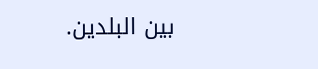بين البلدين.